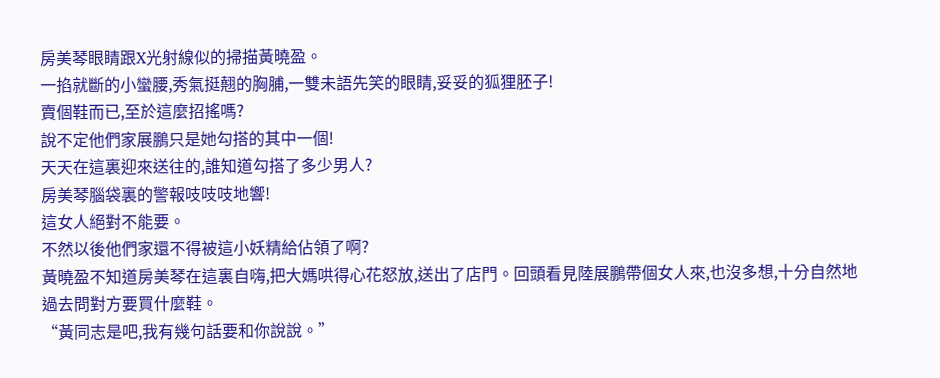房美琴眼睛跟X光射線似的掃描黃曉盈。
一掐就斷的小蠻腰,秀氣挺翹的胸脯,一雙未語先笑的眼睛,妥妥的狐狸胚子!
賣個鞋而已,至於這麼招搖嗎?
說不定他們家展鵬只是她勾搭的其中一個!
天天在這裏迎來送往的,誰知道勾搭了多少男人?
房美琴腦袋裏的警報吱吱吱地響!
這女人絕對不能要。
不然以後他們家還不得被這小妖精給佔領了啊?
黃曉盈不知道房美琴在這裏自嗨,把大媽哄得心花怒放,送出了店門。回頭看見陸展鵬帶個女人來,也沒多想,十分自然地過去問對方要買什麼鞋。
“黃同志是吧,我有幾句話要和你說說。”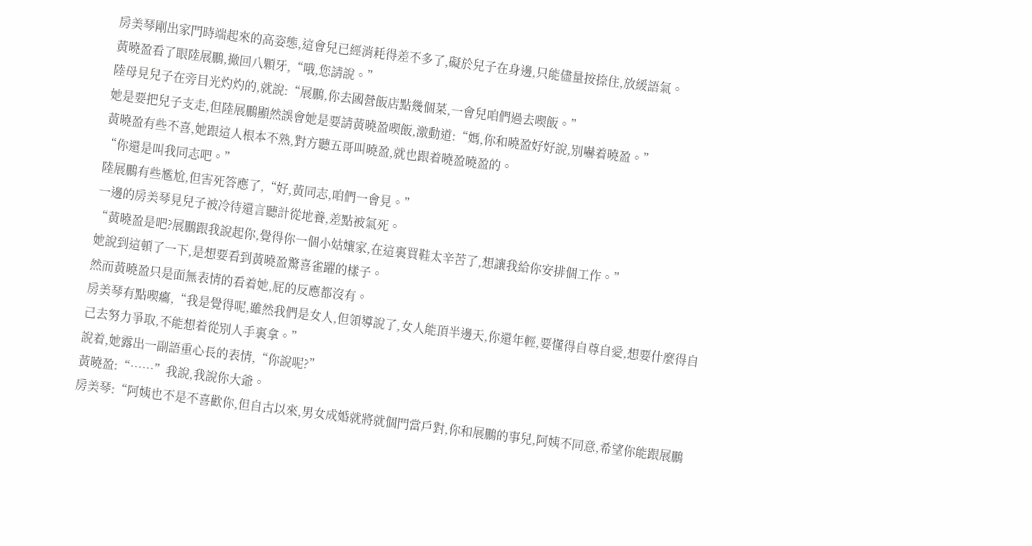房美琴剛出家門時端起來的高姿態,這會兒已經消耗得差不多了,礙於兒子在身邊,只能儘量按捺住,放緩語氣。
黃曉盈看了眼陸展鵬,撤回八顆牙,“哦,您請說。”
陸母見兒子在旁目光灼灼的,就說:“展鵬,你去國營飯店點幾個菜,一會兒咱們過去喫飯。”
她是要把兒子支走,但陸展鵬顯然誤會她是要請黃曉盈喫飯,激動道:“媽,你和曉盈好好說,別嚇着曉盈。”
黃曉盈有些不喜,她跟這人根本不熟,對方聽五哥叫曉盈,就也跟着曉盈曉盈的。
“你還是叫我同志吧。”
陸展鵬有些尷尬,但害死答應了,“好,黃同志,咱們一會見。”
一邊的房美琴見兒子被冷待還言聽計從地養,差點被氣死。
“黃曉盈是吧?展鵬跟我說起你,覺得你一個小姑孃家,在這裏買鞋太辛苦了,想讓我給你安排個工作。”
她說到這頓了一下,是想要看到黃曉盈驚喜雀躍的樣子。
然而黃曉盈只是面無表情的看着她,屁的反應都沒有。
房美琴有點喫癟,“我是覺得呢,雖然我們是女人,但領導說了,女人能頂半邊天,你還年輕,要懂得自尊自愛,想要什麼得自己去努力爭取,不能想着從別人手裏拿。”
說着,她露出一副語重心長的表情,“你說呢?”
黃曉盈:“……”我說,我說你大爺。
房美琴:“阿姨也不是不喜歡你,但自古以來,男女成婚就將就個門當戶對,你和展鵬的事兒,阿姨不同意,希望你能跟展鵬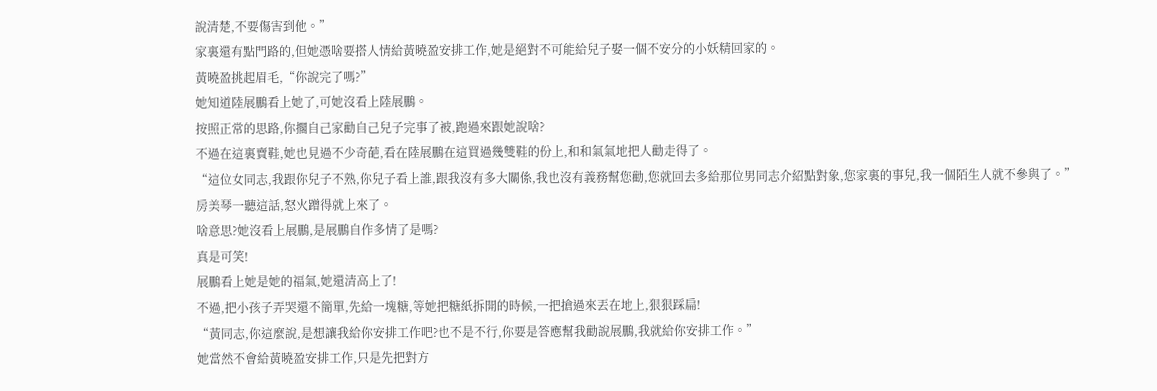說清楚,不要傷害到他。”
家裏還有點門路的,但她憑啥要搭人情給黃曉盈安排工作,她是絕對不可能給兒子娶一個不安分的小妖精回家的。
黃曉盈挑起眉毛,“你說完了嗎?”
她知道陸展鵬看上她了,可她沒看上陸展鵬。
按照正常的思路,你擱自己家勸自己兒子完事了被,跑過來跟她說啥?
不過在這裏賣鞋,她也見過不少奇葩,看在陸展鵬在這買過幾雙鞋的份上,和和氣氣地把人勸走得了。
“這位女同志,我跟你兒子不熟,你兒子看上誰,跟我沒有多大關係,我也沒有義務幫您勸,您就回去多給那位男同志介紹點對象,您家裏的事兒,我一個陌生人就不參與了。”
房美琴一聽這話,怒火蹭得就上來了。
啥意思?她沒看上展鵬,是展鵬自作多情了是嗎?
真是可笑!
展鵬看上她是她的福氣,她還清高上了!
不過,把小孩子弄哭還不簡單,先給一塊糖,等她把糖紙拆開的時候,一把搶過來丟在地上,狠狠踩扁!
“黃同志,你這麼說,是想讓我給你安排工作吧?也不是不行,你要是答應幫我勸說展鵬,我就給你安排工作。”
她當然不會給黃曉盈安排工作,只是先把對方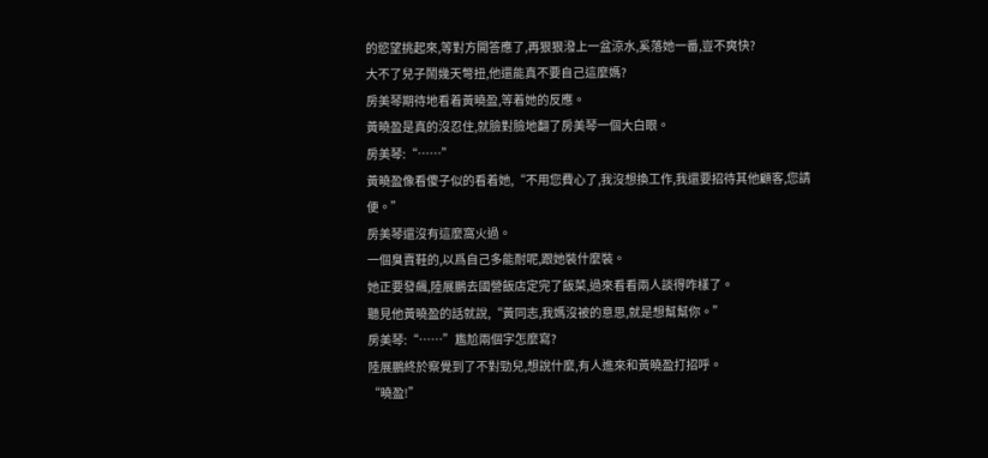的慾望挑起來,等對方開答應了,再狠狠潑上一盆涼水,奚落她一番,豈不爽快?
大不了兒子鬧幾天彆扭,他還能真不要自己這麼媽?
房美琴期待地看着黃曉盈,等着她的反應。
黃曉盈是真的沒忍住,就臉對臉地翻了房美琴一個大白眼。
房美琴:“……”
黃曉盈像看傻子似的看着她,“不用您費心了,我沒想換工作,我還要招待其他顧客,您請便。”
房美琴還沒有這麼窩火過。
一個臭賣鞋的,以爲自己多能耐呢,跟她裝什麼裝。
她正要發飆,陸展鵬去國營飯店定完了飯菜,過來看看兩人談得咋樣了。
聽見他黃曉盈的話就說,“黃同志,我媽沒被的意思,就是想幫幫你。”
房美琴:“……”尷尬兩個字怎麼寫?
陸展鵬終於察覺到了不對勁兒,想說什麼,有人進來和黃曉盈打招呼。
“曉盈!”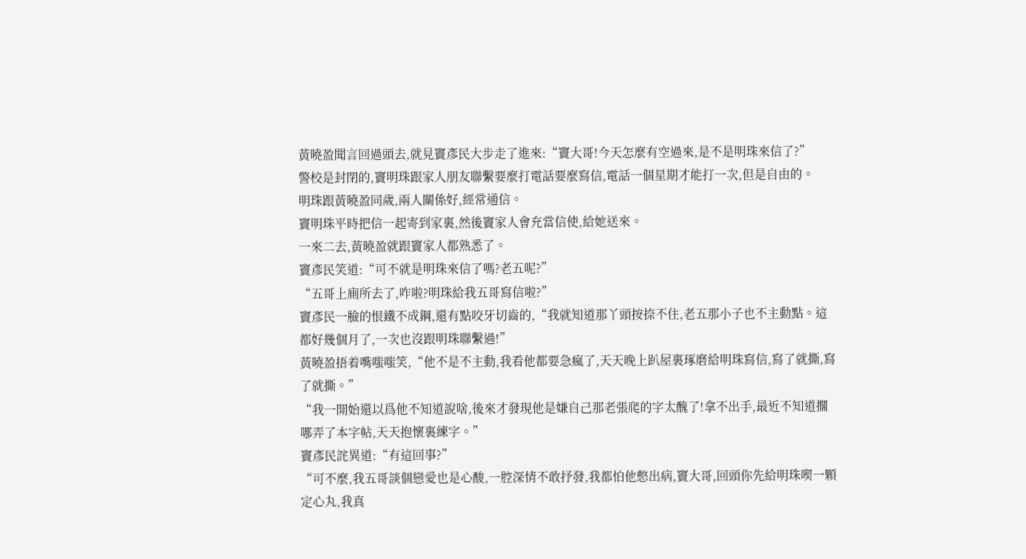黃曉盈聞言回過頭去,就見竇彥民大步走了進來:“竇大哥!今天怎麼有空過來,是不是明珠來信了?”
警校是封閉的,竇明珠跟家人朋友聯繫要麼打電話要麼寫信,電話一個星期才能打一次,但是自由的。
明珠跟黃曉盈同歲,兩人關係好,經常通信。
竇明珠平時把信一起寄到家裏,然後竇家人會充當信使,給她送來。
一來二去,黃曉盈就跟竇家人都熟悉了。
竇彥民笑道:“可不就是明珠來信了嗎?老五呢?”
“五哥上廁所去了,咋啦?明珠給我五哥寫信啦?”
竇彥民一臉的恨鐵不成鋼,還有點咬牙切齒的,“我就知道那丫頭按捺不住,老五那小子也不主動點。這都好幾個月了,一次也沒跟明珠聯繫過!”
黃曉盈捂着嘴嗤嗤笑,“他不是不主動,我看他都要急瘋了,天天晚上趴屋裏琢磨給明珠寫信,寫了就撕,寫了就撕。”
“我一開始還以爲他不知道說啥,後來才發現他是嫌自己那老張爬的字太醜了!拿不出手,最近不知道擱哪弄了本字帖,天天抱懷裏練字。”
竇彥民詫異道:“有這回事?”
“可不麼,我五哥談個戀愛也是心酸,一腔深情不敢抒發,我都怕他憋出病,竇大哥,回頭你先給明珠喫一顆定心丸,我真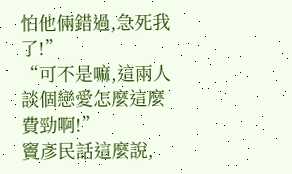怕他倆錯過,急死我了!”
“可不是嘛,這兩人談個戀愛怎麼這麼費勁啊!”
竇彥民話這麼說,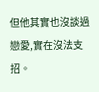但他其實也沒談過戀愛,實在沒法支招。